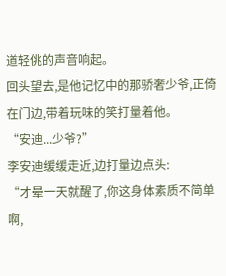道轻佻的声音响起。
回头望去,是他记忆中的那骄奢少爷,正倚在门边,带着玩味的笑打量着他。
“安迪...少爷?”
李安迪缓缓走近,边打量边点头:
“才晕一天就醒了,你这身体素质不简单啊,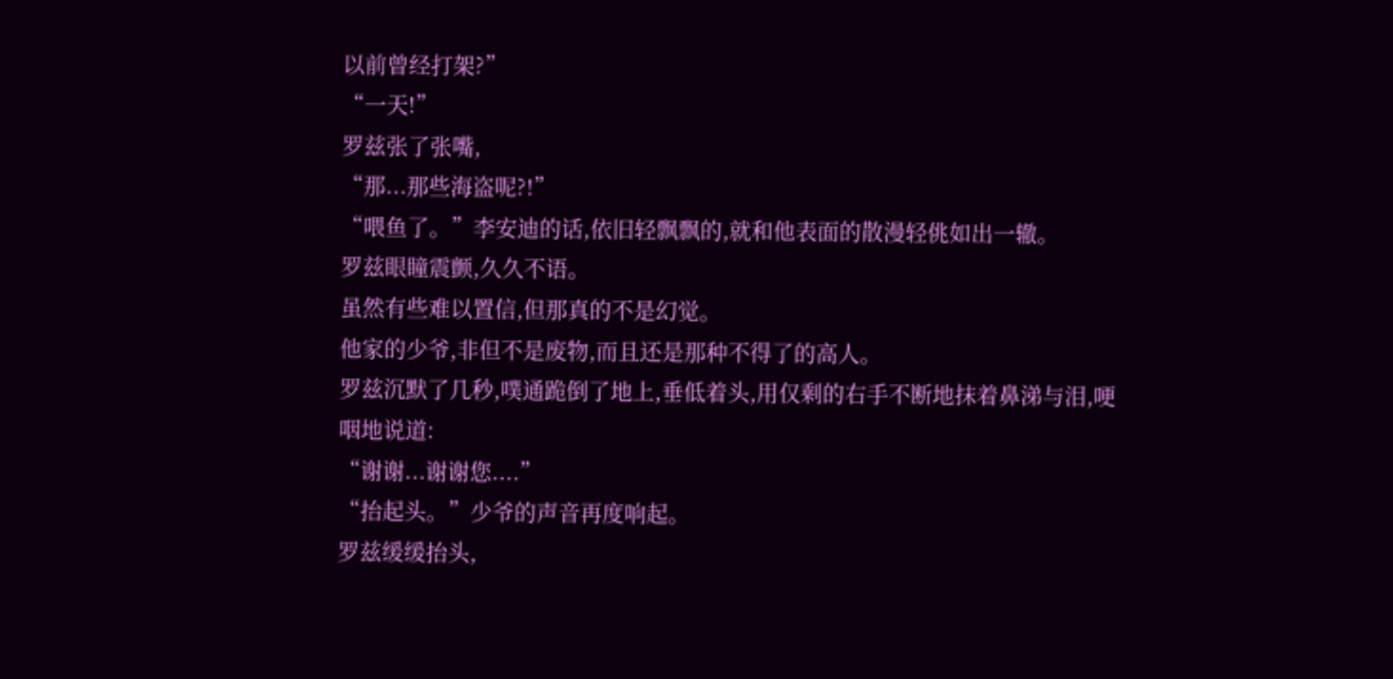以前曾经打架?”
“一天!”
罗兹张了张嘴,
“那...那些海盗呢?!”
“喂鱼了。”李安迪的话,依旧轻飘飘的,就和他表面的散漫轻佻如出一辙。
罗兹眼瞳震颤,久久不语。
虽然有些难以置信,但那真的不是幻觉。
他家的少爷,非但不是废物,而且还是那种不得了的高人。
罗兹沉默了几秒,噗通跪倒了地上,垂低着头,用仅剩的右手不断地抹着鼻涕与泪,哽咽地说道:
“谢谢...谢谢您....”
“抬起头。”少爷的声音再度响起。
罗兹缓缓抬头,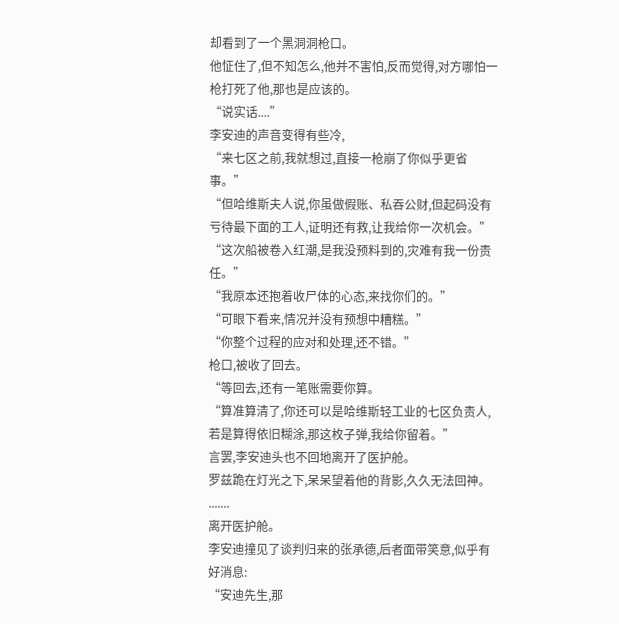却看到了一个黑洞洞枪口。
他怔住了,但不知怎么,他并不害怕,反而觉得,对方哪怕一枪打死了他,那也是应该的。
“说实话....”
李安迪的声音变得有些冷,
“来七区之前,我就想过,直接一枪崩了你似乎更省事。”
“但哈维斯夫人说,你虽做假账、私吞公财,但起码没有亏待最下面的工人,证明还有救,让我给你一次机会。”
“这次船被卷入红潮,是我没预料到的,灾难有我一份责任。”
“我原本还抱着收尸体的心态,来找你们的。”
“可眼下看来,情况并没有预想中糟糕。”
“你整个过程的应对和处理,还不错。”
枪口,被收了回去。
“等回去,还有一笔账需要你算。
“算准算清了,你还可以是哈维斯轻工业的七区负责人,若是算得依旧糊涂,那这枚子弹,我给你留着。”
言罢,李安迪头也不回地离开了医护舱。
罗兹跪在灯光之下,呆呆望着他的背影,久久无法回神。
.......
离开医护舱。
李安迪撞见了谈判归来的张承德,后者面带笑意,似乎有好消息:
“安迪先生,那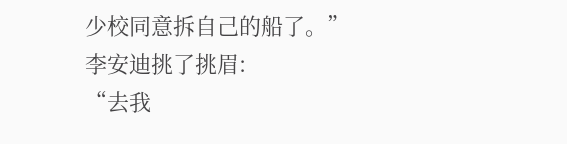少校同意拆自己的船了。”
李安迪挑了挑眉:
“去我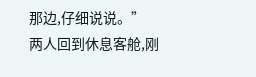那边,仔细说说。”
两人回到休息客舱,刚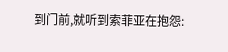到门前,就听到索菲亚在抱怨: